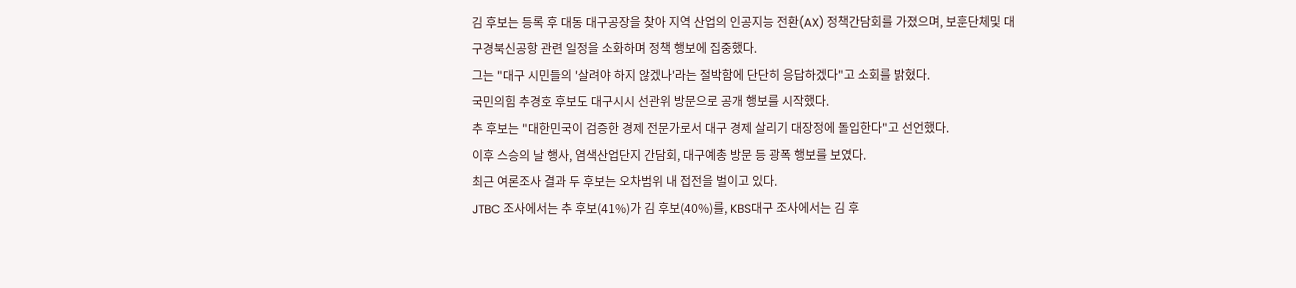김 후보는 등록 후 대동 대구공장을 찾아 지역 산업의 인공지능 전환(AX) 정책간담회를 가졌으며, 보훈단체및 대구경북신공항 관련 일정을 소화하며 정책 행보에 집중했다.
그는 "대구 시민들의 '살려야 하지 않겠나'라는 절박함에 단단히 응답하겠다"고 소회를 밝혔다.
국민의힘 추경호 후보도 대구시시 선관위 방문으로 공개 행보를 시작했다.
추 후보는 "대한민국이 검증한 경제 전문가로서 대구 경제 살리기 대장정에 돌입한다"고 선언했다.
이후 스승의 날 행사, 염색산업단지 간담회, 대구예총 방문 등 광폭 행보를 보였다.
최근 여론조사 결과 두 후보는 오차범위 내 접전을 벌이고 있다.
JTBC 조사에서는 추 후보(41%)가 김 후보(40%)를, KBS대구 조사에서는 김 후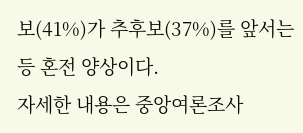보(41%)가 추후보(37%)를 앞서는 등 혼전 양상이다.
자세한 내용은 중앙여론조사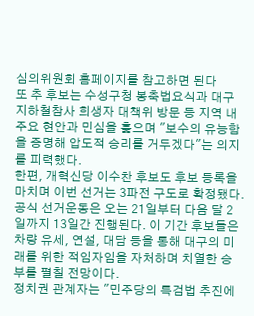심의위원회 홈페이지를 참고하면 된다
또 추 후보는 수성구청 봉축법요식과 대구지하철참사 희생자 대책위 방문 등 지역 내 주요 현안과 민심을 훑으며 "보수의 유능함을 증명해 압도적 승리를 거두겠다"는 의지를 피력했다.
한편, 개혁신당 이수찬 후보도 후보 등록을 마치며 이번 선거는 3파전 구도로 확정됐다.
공식 선거운동은 오는 21일부터 다음 달 2일까지 13일간 진행된다. 이 기간 후보들은 차량 유세, 연설, 대담 등을 통해 대구의 미래를 위한 적임자임을 자처하며 치열한 승부를 펼칠 전망이다.
정치권 관계자는 "민주당의 특검법 추진에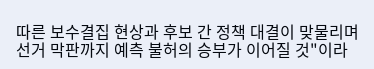따른 보수결집 현상과 후보 간 정책 대결이 맞물리며 선거 막판까지 예측 불허의 승부가 이어질 것"이라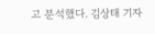고 분석했다. 김상태 기자